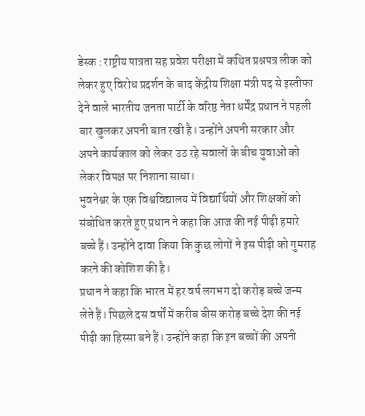डेस्क : राष्ट्रीय पात्रता सह प्रवेश परीक्षा में कथित प्रश्नपत्र लीक को लेकर हुए विरोध प्रदर्शन के बाद केंद्रीय शिक्षा मंत्री पद से इस्तीफा देने वाले भारतीय जनता पार्टी के वरिष्ठ नेता धर्मेंद्र प्रधान ने पहली बार खुलकर अपनी बात रखी है। उन्होंने अपनी सरकार और अपने कार्यकाल को लेकर उठ रहे सवालों के बीच युवाओं को लेकर विपक्ष पर निशाना साधा।
भुवनेश्वर के एक विश्वविद्यालय में विद्यार्थियों और शिक्षकों को संबोधित करते हुए प्रधान ने कहा कि आज की नई पीढ़ी हमारे बच्चे हैं। उन्होंने दावा किया कि कुछ लोगों ने इस पीढ़ी को गुमराह करने की कोशिश की है।
प्रधान ने कहा कि भारत में हर वर्ष लगभग दो करोड़ बच्चे जन्म लेते हैं। पिछले दस वर्षों में करीब बीस करोड़ बच्चे देश की नई पीढ़ी का हिस्सा बने हैं। उन्होंने कहा कि इन बच्चों की अपनी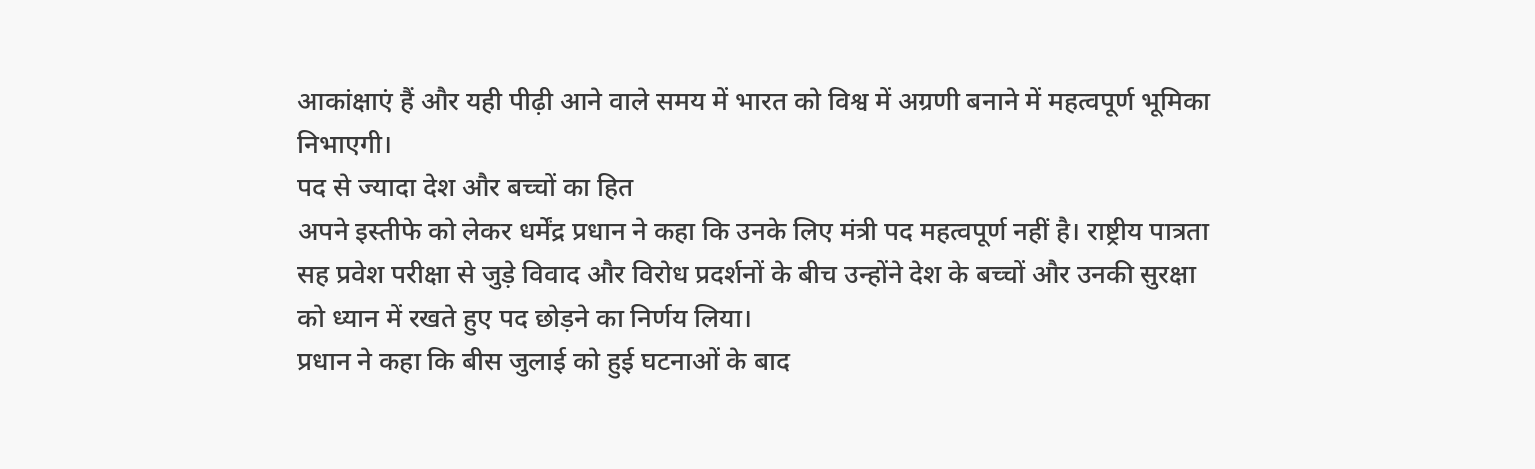आकांक्षाएं हैं और यही पीढ़ी आने वाले समय में भारत को विश्व में अग्रणी बनाने में महत्वपूर्ण भूमिका निभाएगी।
पद से ज्यादा देश और बच्चों का हित
अपने इस्तीफे को लेकर धर्मेंद्र प्रधान ने कहा कि उनके लिए मंत्री पद महत्वपूर्ण नहीं है। राष्ट्रीय पात्रता सह प्रवेश परीक्षा से जुड़े विवाद और विरोध प्रदर्शनों के बीच उन्होंने देश के बच्चों और उनकी सुरक्षा को ध्यान में रखते हुए पद छोड़ने का निर्णय लिया।
प्रधान ने कहा कि बीस जुलाई को हुई घटनाओं के बाद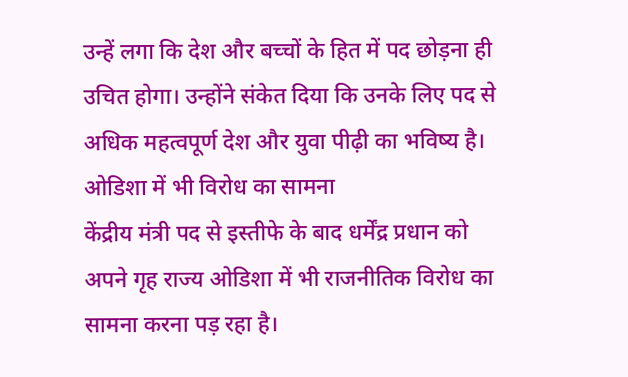उन्हें लगा कि देश और बच्चों के हित में पद छोड़ना ही उचित होगा। उन्होंने संकेत दिया कि उनके लिए पद से अधिक महत्वपूर्ण देश और युवा पीढ़ी का भविष्य है।
ओडिशा में भी विरोध का सामना
केंद्रीय मंत्री पद से इस्तीफे के बाद धर्मेंद्र प्रधान को अपने गृह राज्य ओडिशा में भी राजनीतिक विरोध का सामना करना पड़ रहा है।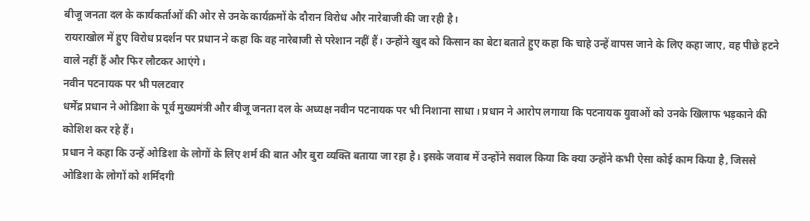बीजू जनता दल के कार्यकर्ताओं की ओर से उनके कार्यक्रमों के दौरान विरोध और नारेबाजी की जा रही है।
रायराखोल में हुए विरोध प्रदर्शन पर प्रधान ने कहा कि वह नारेबाजी से परेशान नहीं हैं। उन्होंने खुद को किसान का बेटा बताते हुए कहा कि चाहे उन्हें वापस जाने के लिए कहा जाए, वह पीछे हटने वाले नहीं हैं और फिर लौटकर आएंगे।
नवीन पटनायक पर भी पलटवार
धर्मेंद्र प्रधान ने ओडिशा के पूर्व मुख्यमंत्री और बीजू जनता दल के अध्यक्ष नवीन पटनायक पर भी निशाना साधा। प्रधान ने आरोप लगाया कि पटनायक युवाओं को उनके खिलाफ भड़काने की कोशिश कर रहे हैं।
प्रधान ने कहा कि उन्हें ओडिशा के लोगों के लिए शर्म की बात और बुरा व्यक्ति बताया जा रहा है। इसके जवाब में उन्होंने सवाल किया कि क्या उन्होंने कभी ऐसा कोई काम किया है, जिससे ओडिशा के लोगों को शर्मिंदगी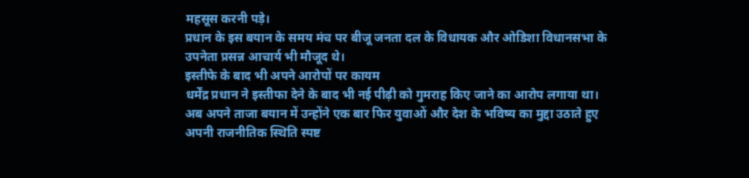महसूस करनी पड़े।
प्रधान के इस बयान के समय मंच पर बीजू जनता दल के विधायक और ओडिशा विधानसभा के उपनेता प्रसन्न आचार्य भी मौजूद थे।
इस्तीफे के बाद भी अपने आरोपों पर कायम
धर्मेंद्र प्रधान ने इस्तीफा देने के बाद भी नई पीढ़ी को गुमराह किए जाने का आरोप लगाया था। अब अपने ताजा बयान में उन्होंने एक बार फिर युवाओं और देश के भविष्य का मुद्दा उठाते हुए अपनी राजनीतिक स्थिति स्पष्ट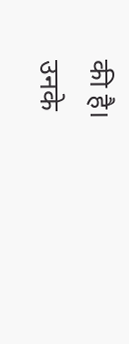की है।
उनके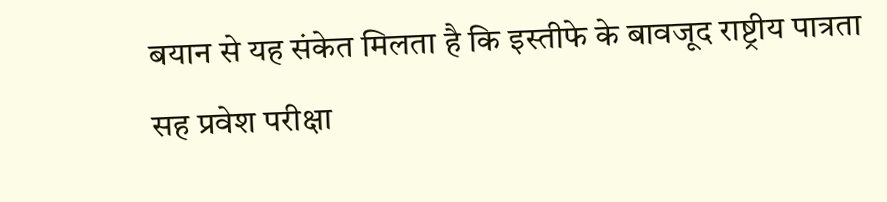बयान से यह संकेत मिलता है कि इस्तीफे के बावजूद राष्ट्रीय पात्रता सह प्रवेश परीक्षा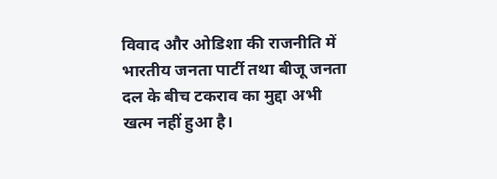विवाद और ओडिशा की राजनीति में भारतीय जनता पार्टी तथा बीजू जनता दल के बीच टकराव का मुद्दा अभी खत्म नहीं हुआ है।